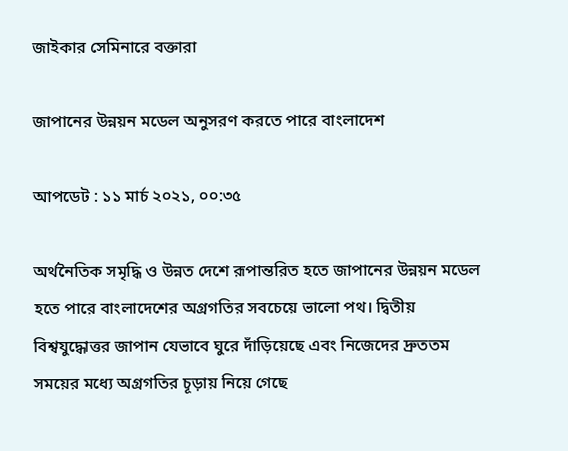জাইকার সেমিনারে বক্তারা

জাপানের উন্নয়ন মডেল অনুসরণ করতে পারে বাংলাদেশ

আপডেট : ১১ মার্চ ২০২১, ০০:৩৫

অর্থনৈতিক সমৃদ্ধি ও উন্নত দেশে রূপান্তরিত হতে জাপানের উন্নয়ন মডেল হতে পারে বাংলাদেশের অগ্রগতির সবচেয়ে ভালো পথ। দ্বিতীয় বিশ্বযুদ্ধোত্তর জাপান যেভাবে ঘুরে দাঁড়িয়েছে এবং নিজেদের দ্রুততম সময়ের মধ্যে অগ্রগতির চূড়ায় নিয়ে গেছে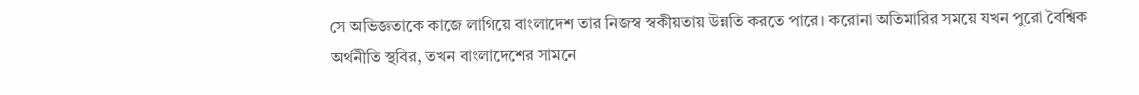সে অভিজ্ঞতাকে কাজে লাগিয়ে বাংলাদেশ তার নিজস্ব স্বকীয়তায় উন্নতি করতে পারে। করোনা অতিমারির সময়ে যখন পুরো বৈশ্বিক অর্থনীতি স্থবির, তখন বাংলাদেশের সামনে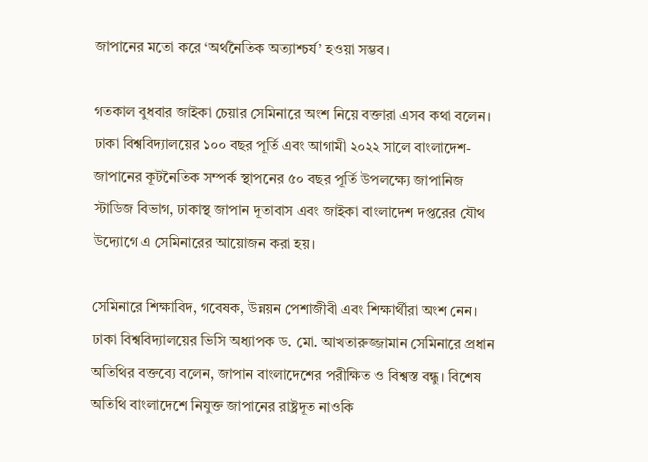জাপানের মতো করে ‘অর্থনৈতিক অত্যাশ্চর্য’ হওয়া সম্ভব।

গতকাল বুধবার জাইকা চেয়ার সেমিনারে অংশ নিয়ে বক্তারা এসব কথা বলেন। ঢাকা বিশ্ববিদ্যালয়ের ১০০ বছর পূর্তি এবং আগামী ২০২২ সালে বাংলাদেশ-জাপানের কূটনৈতিক সম্পর্ক স্থাপনের ৫০ বছর পূর্তি উপলক্ষ্যে জাপানিজ স্টাডিজ বিভাগ, ঢাকাস্থ জাপান দূতাবাস এবং জাইকা বাংলাদেশ দপ্তরের যৌথ উদ্যোগে এ সেমিনারের আয়োজন করা হয়।

সেমিনারে শিক্ষাবিদ, গবেষক, উন্নয়ন পেশাজীবী এবং শিক্ষার্থীরা অংশ নেন। ঢাকা বিশ্ববিদ্যালয়ের ভিসি অধ্যাপক ড. মো. আখতারুজ্জামান সেমিনারে প্রধান অতিথির বক্তব্যে বলেন, জাপান বাংলাদেশের পরীক্ষিত ও বিশ্বস্ত বন্ধু। বিশেষ অতিথি বাংলাদেশে নিযুক্ত জাপানের রাষ্ট্রদূত নাওকি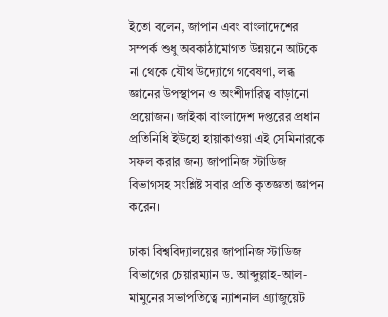ইতো বলেন, জাপান এবং বাংলাদেশের সম্পর্ক শুধু অবকাঠামোগত উন্নয়নে আটকে না থেকে যৌথ উদ্যোগে গবেষণা, লব্ধ জ্ঞানের উপস্থাপন ও অংশীদারিত্ব বাড়ানো প্রয়োজন। জাইকা বাংলাদেশ দপ্তরের প্রধান প্রতিনিধি ইউহো হায়াকাওয়া এই সেমিনারকে সফল করার জন্য জাপানিজ স্টাডিজ বিভাগসহ সংশ্লিষ্ট সবার প্রতি কৃতজ্ঞতা জ্ঞাপন করেন।

ঢাকা বিশ্ববিদ্যালয়ের জাপানিজ স্টাডিজ বিভাগের চেয়ারম্যান ড. আব্দুল্লাহ-আল-মামুনের সভাপতিত্বে ন্যাশনাল গ্র্যাজুয়েট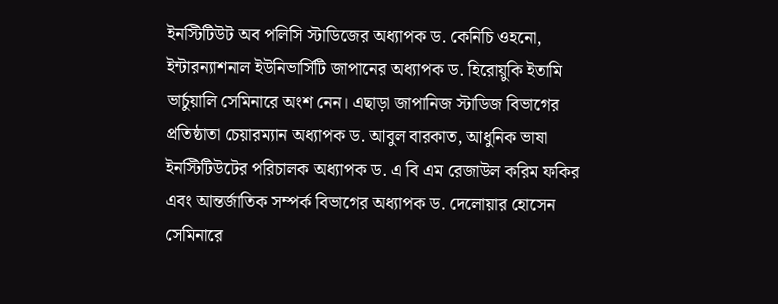ইনস্টিটিউট অব পলিসি স্টাডিজের অধ্যাপক ড. কেনিচি ওহনো, ইন্টারন্যাশনাল ইউনিভার্সিটি জাপানের অধ্যাপক ড. হিরোয়ুকি ইতামি ভার্চুয়ালি সেমিনারে অংশ নেন। এছাড়া জাপানিজ স্টাডিজ বিভাগের প্রতিষ্ঠাতা চেয়ারম্যান অধ্যাপক ড. আবুল বারকাত, আধুনিক ভাষা ইনস্টিটিউটের পরিচালক অধ্যাপক ড. এ বি এম রেজাউল করিম ফকির এবং আন্তর্জাতিক সম্পর্ক বিভাগের অধ্যাপক ড. দেলোয়ার হোসেন সেমিনারে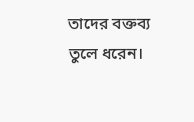তাদের বক্তব্য তুলে ধরেন।